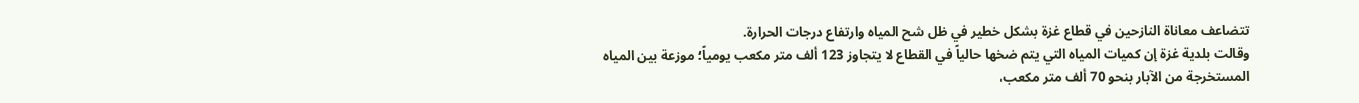تتضاعف معاناة النازحين في قطاع غزة بشكل خطير في ظل شح المياه وارتفاع درجات الحرارة.
وقالت بلدية غزة إن كميات المياه التي يتم ضخها حالياً في القطاع لا يتجاوز 123 ألف متر مكعب يومياً؛ موزعة بين المياه المستخرجة من الآبار بنحو 70 ألف متر مكعب،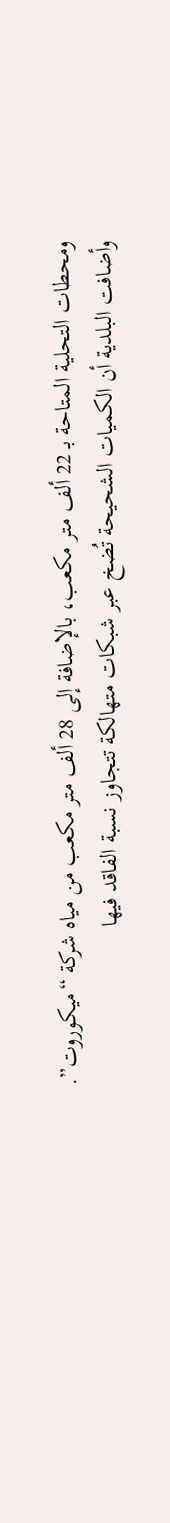ومحطات التحلية المتاحة بـ 22 ألف متر مكعب، بالإضافة إلى 28 ألف متر مكعب من مياه شركة “ميكوروت”.
وأضافت البلدية أن الكميات الشحيحة تُضخ عبر شبكات متهالكة تتجاوز نسبة الفاقد فيها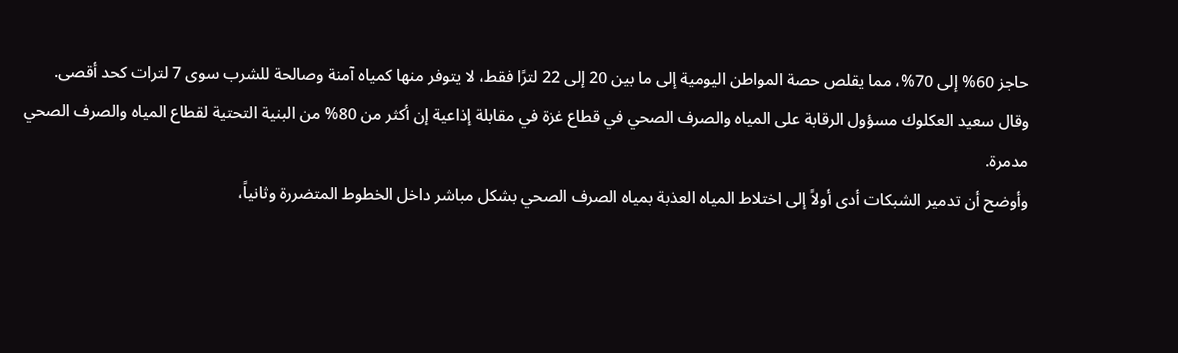حاجز 60% إلى 70%، مما يقلص حصة المواطن اليومية إلى ما بين 20 إلى 22 لترًا فقط، لا يتوفر منها كمياه آمنة وصالحة للشرب سوى 7 لترات كحد أقصى.
وقال سعيد العكلوك مسؤول الرقابة على المياه والصرف الصحي في قطاع غزة في مقابلة إذاعية إن أكثر من 80% من البنية التحتية لقطاع المياه والصرف الصحي مدمرة.
وأوضح أن تدمير الشبكات أدى أولاً إلى اختلاط المياه العذبة بمياه الصرف الصحي بشكل مباشر داخل الخطوط المتضررة وثانياً،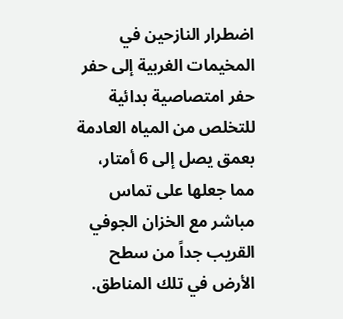اضطرار النازحين في المخيمات الغربية إلى حفر حفر امتصاصية بدائية للتخلص من المياه العادمة بعمق يصل إلى 6 أمتار، مما جعلها على تماس مباشر مع الخزان الجوفي القريب جداً من سطح الأرض في تلك المناطق.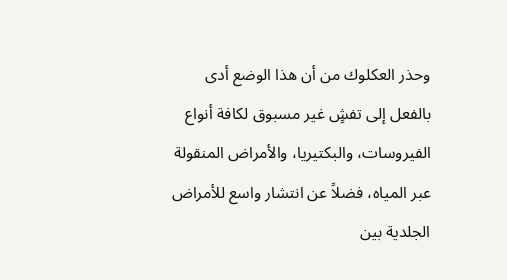وحذر العكلوك من أن هذا الوضع أدى بالفعل إلى تفشٍ غير مسبوق لكافة أنواع الفيروسات، والبكتيريا، والأمراض المنقولة عبر المياه، فضلاً عن انتشار واسع للأمراض الجلدية بين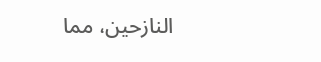النازحين، مما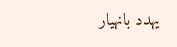يهدد بانهيار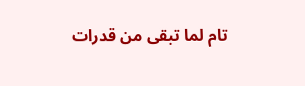تام لما تبقى من قدرات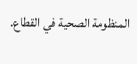المنظومة الصحية في القطاع.